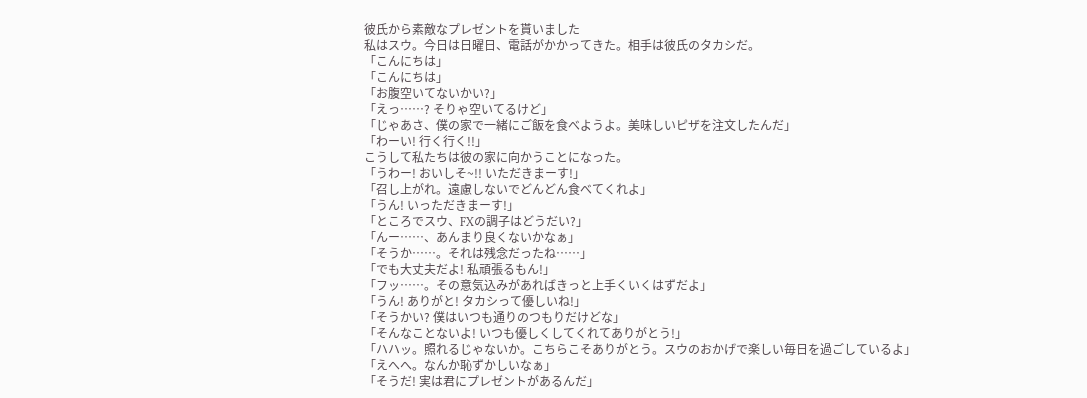彼氏から素敵なプレゼントを貰いました
私はスウ。今日は日曜日、電話がかかってきた。相手は彼氏のタカシだ。
「こんにちは」
「こんにちは」
「お腹空いてないかい?」
「えっ……? そりゃ空いてるけど」
「じゃあさ、僕の家で一緒にご飯を食べようよ。美味しいピザを注文したんだ」
「わーい! 行く行く!!」
こうして私たちは彼の家に向かうことになった。
「うわー! おいしそ~!! いただきまーす!」
「召し上がれ。遠慮しないでどんどん食べてくれよ」
「うん! いっただきまーす!」
「ところでスウ、FXの調子はどうだい?」
「んー……、あんまり良くないかなぁ」
「そうか……。それは残念だったね……」
「でも大丈夫だよ! 私頑張るもん!」
「フッ……。その意気込みがあればきっと上手くいくはずだよ」
「うん! ありがと! タカシって優しいね!」
「そうかい? 僕はいつも通りのつもりだけどな」
「そんなことないよ! いつも優しくしてくれてありがとう!」
「ハハッ。照れるじゃないか。こちらこそありがとう。スウのおかげで楽しい毎日を過ごしているよ」
「えへへ。なんか恥ずかしいなぁ」
「そうだ! 実は君にプレゼントがあるんだ」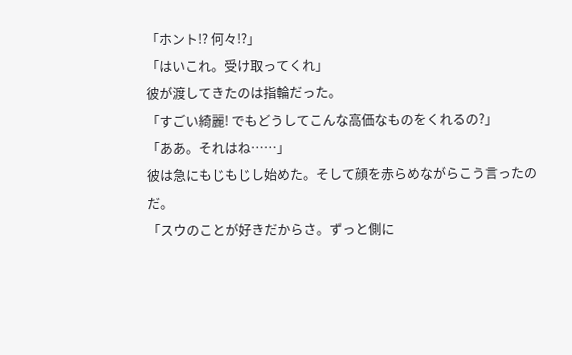「ホント!? 何々!?」
「はいこれ。受け取ってくれ」
彼が渡してきたのは指輪だった。
「すごい綺麗! でもどうしてこんな高価なものをくれるの?」
「ああ。それはね……」
彼は急にもじもじし始めた。そして顔を赤らめながらこう言ったのだ。
「スウのことが好きだからさ。ずっと側に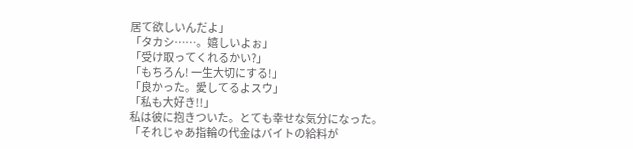居て欲しいんだよ」
「タカシ……。嬉しいよぉ」
「受け取ってくれるかい?」
「もちろん! 一生大切にする!」
「良かった。愛してるよスウ」
「私も大好き!!」
私は彼に抱きついた。とても幸せな気分になった。
「それじゃあ指輪の代金はバイトの給料が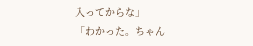入ってからな」
「わかった。ちゃん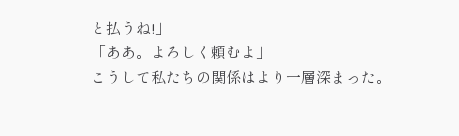と払うね!」
「ああ。よろしく頼むよ」
こうして私たちの関係はより一層深まった。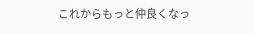これからもっと仲良くなっ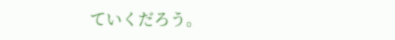ていくだろう。